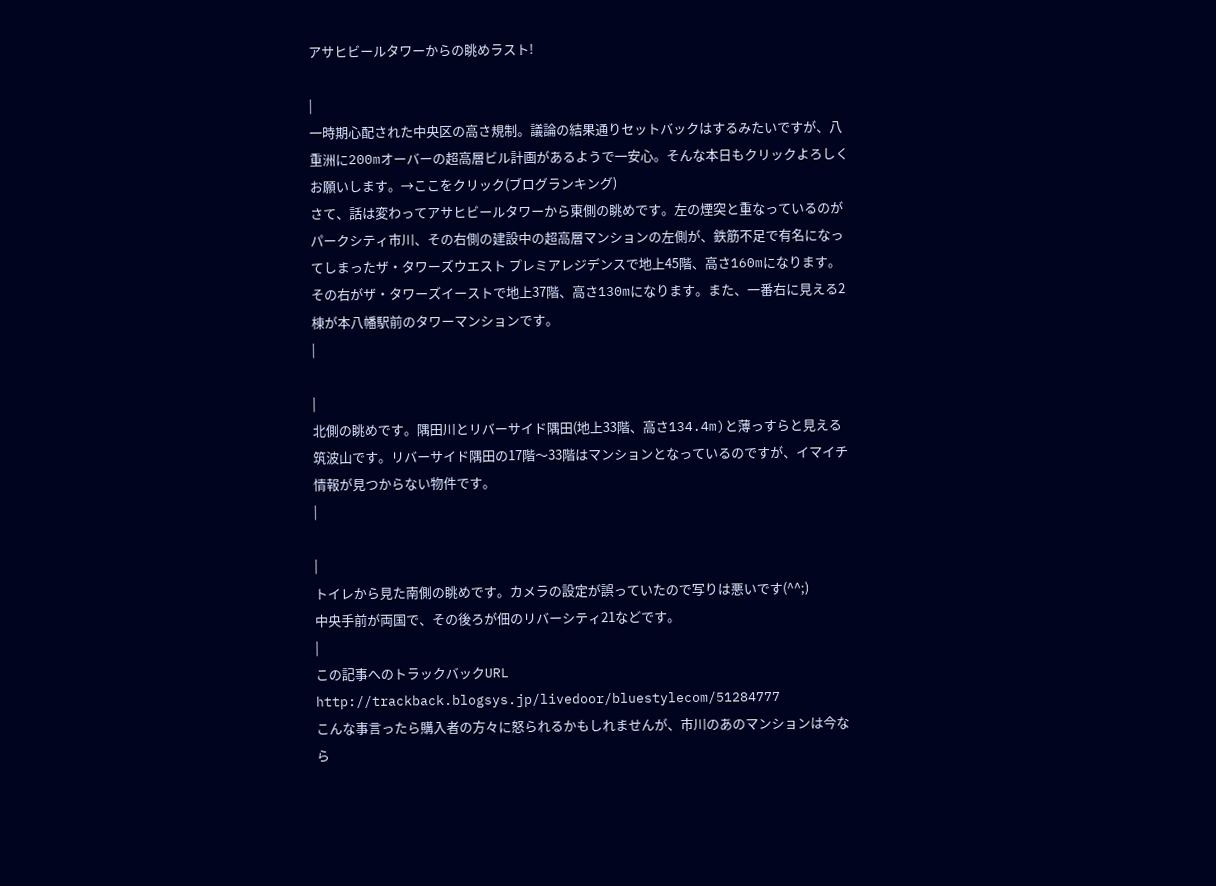アサヒビールタワーからの眺めラスト!

|
一時期心配された中央区の高さ規制。議論の結果通りセットバックはするみたいですが、八重洲に200mオーバーの超高層ビル計画があるようで一安心。そんな本日もクリックよろしくお願いします。→ここをクリック(ブログランキング)
さて、話は変わってアサヒビールタワーから東側の眺めです。左の煙突と重なっているのがパークシティ市川、その右側の建設中の超高層マンションの左側が、鉄筋不足で有名になってしまったザ・タワーズウエスト プレミアレジデンスで地上45階、高さ160mになります。その右がザ・タワーズイーストで地上37階、高さ130mになります。また、一番右に見える2棟が本八幡駅前のタワーマンションです。
|

|
北側の眺めです。隅田川とリバーサイド隅田(地上33階、高さ134.4m)と薄っすらと見える筑波山です。リバーサイド隅田の17階〜33階はマンションとなっているのですが、イマイチ情報が見つからない物件です。
|

|
トイレから見た南側の眺めです。カメラの設定が誤っていたので写りは悪いです(^^;)
中央手前が両国で、その後ろが佃のリバーシティ21などです。
|
この記事へのトラックバックURL
http://trackback.blogsys.jp/livedoor/bluestylecom/51284777
こんな事言ったら購入者の方々に怒られるかもしれませんが、市川のあのマンションは今なら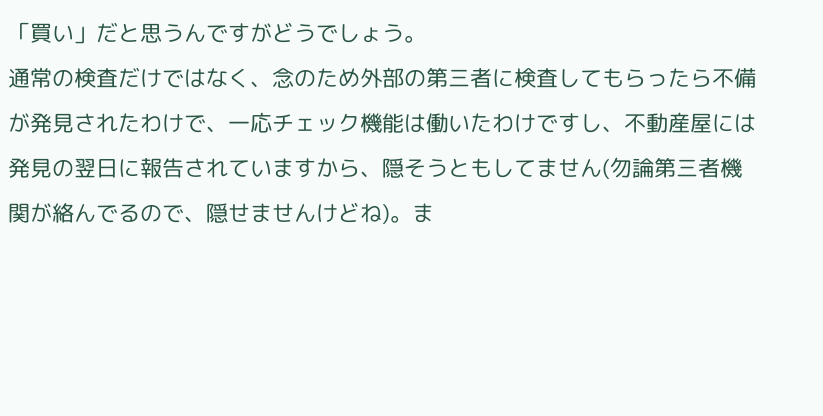「買い」だと思うんですがどうでしょう。
通常の検査だけではなく、念のため外部の第三者に検査してもらったら不備が発見されたわけで、一応チェック機能は働いたわけですし、不動産屋には発見の翌日に報告されていますから、隠そうともしてません(勿論第三者機関が絡んでるので、隠せませんけどね)。ま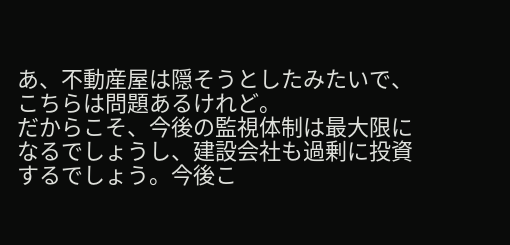あ、不動産屋は隠そうとしたみたいで、こちらは問題あるけれど。
だからこそ、今後の監視体制は最大限になるでしょうし、建設会社も過剰に投資するでしょう。今後こ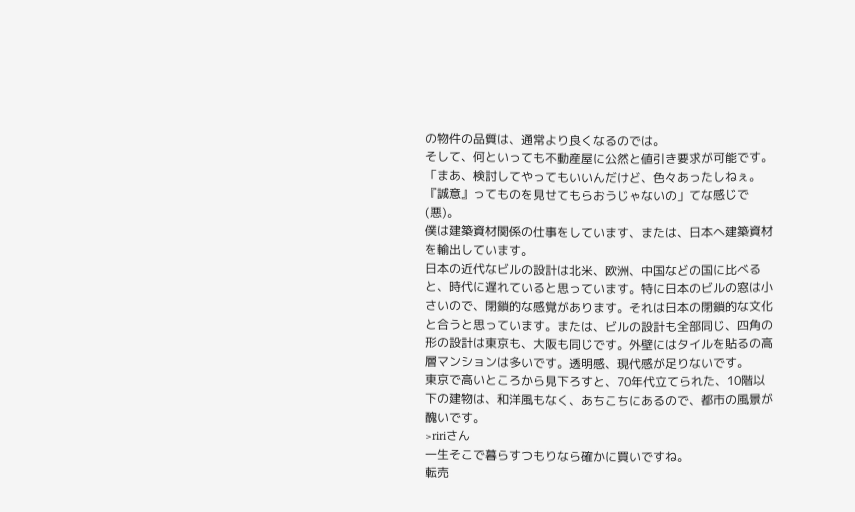の物件の品質は、通常より良くなるのでは。
そして、何といっても不動産屋に公然と値引き要求が可能です。「まあ、検討してやってもいいんだけど、色々あったしねぇ。『誠意』ってものを見せてもらおうじゃないの」てな感じで(悪)。
僕は建築資材関係の仕事をしています、または、日本へ建築資材を輸出しています。
日本の近代なビルの設計は北米、欧洲、中国などの国に比べると、時代に遅れていると思っています。特に日本のビルの窓は小さいので、閉鎖的な感覚があります。それは日本の閉鎖的な文化と合うと思っています。または、ビルの設計も全部同じ、四角の形の設計は東京も、大阪も同じです。外壁にはタイルを貼るの高層マンションは多いです。透明感、現代感が足りないです。
東京で高いところから見下ろすと、70年代立てられた、10階以下の建物は、和洋風もなく、あちこちにあるので、都市の風景が醜いです。
>ririさん
一生そこで暮らすつもりなら確かに買いですね。
転売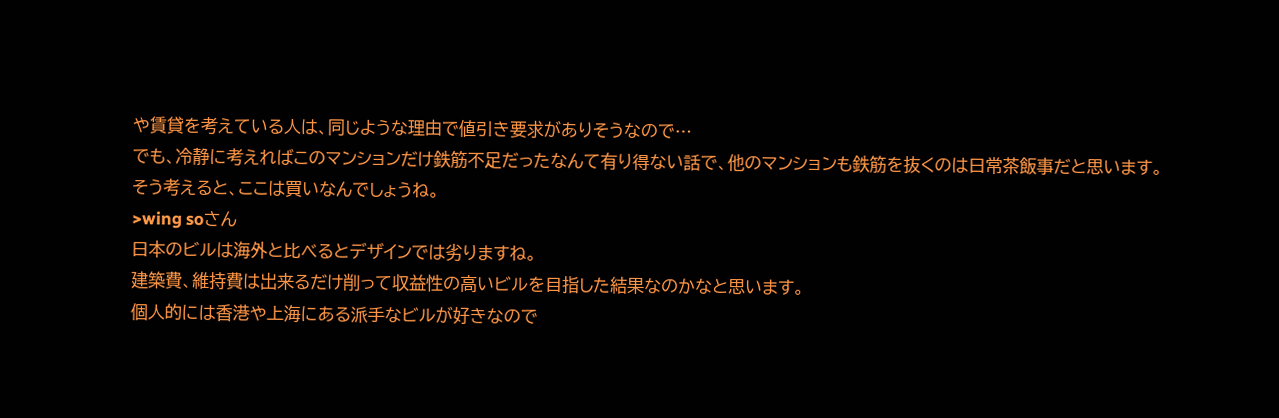や賃貸を考えている人は、同じような理由で値引き要求がありそうなので…
でも、冷静に考えればこのマンションだけ鉄筋不足だったなんて有り得ない話で、他のマンションも鉄筋を抜くのは日常茶飯事だと思います。
そう考えると、ここは買いなんでしょうね。
>wing soさん
日本のビルは海外と比べるとデザインでは劣りますね。
建築費、維持費は出来るだけ削って収益性の高いビルを目指した結果なのかなと思います。
個人的には香港や上海にある派手なビルが好きなので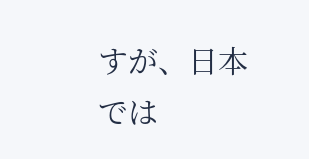すが、日本では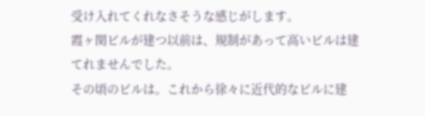受け入れてくれなさそうな感じがします。
霞ヶ関ビルが建つ以前は、規制があって高いビルは建てれませんでした。
その頃のビルは。これから徐々に近代的なビルに建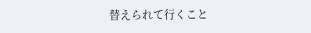替えられて行くこと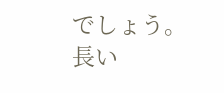でしょう。
長い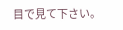目で見て下さい。